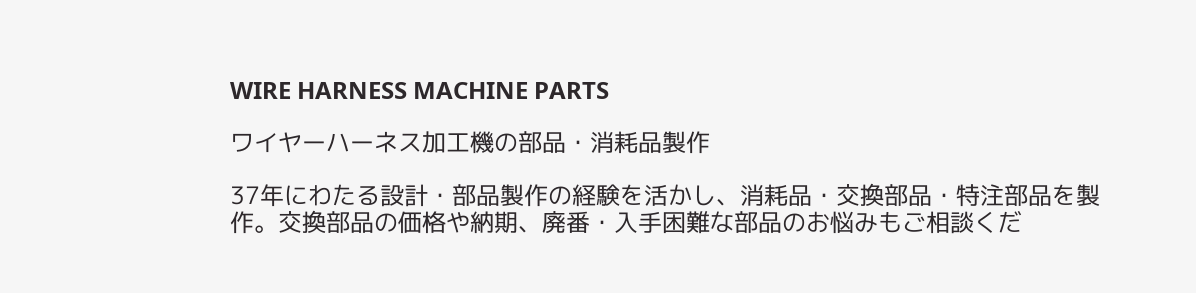WIRE HARNESS MACHINE PARTS

ワイヤーハーネス加工機の部品・消耗品製作

37年にわたる設計・部品製作の経験を活かし、消耗品・交換部品・特注部品を製作。交換部品の価格や納期、廃番・入手困難な部品のお悩みもご相談くだ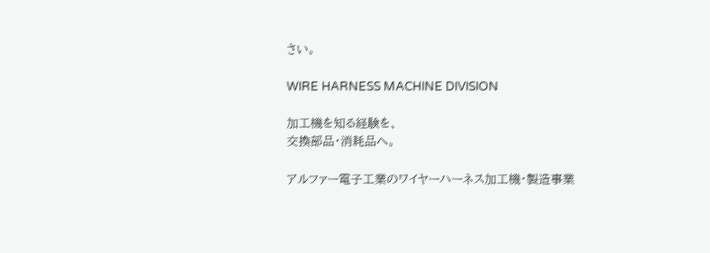さい。

WIRE HARNESS MACHINE DIVISION

加工機を知る経験を、
交換部品・消耗品へ。

アルファー電子工業のワイヤーハーネス加工機・製造事業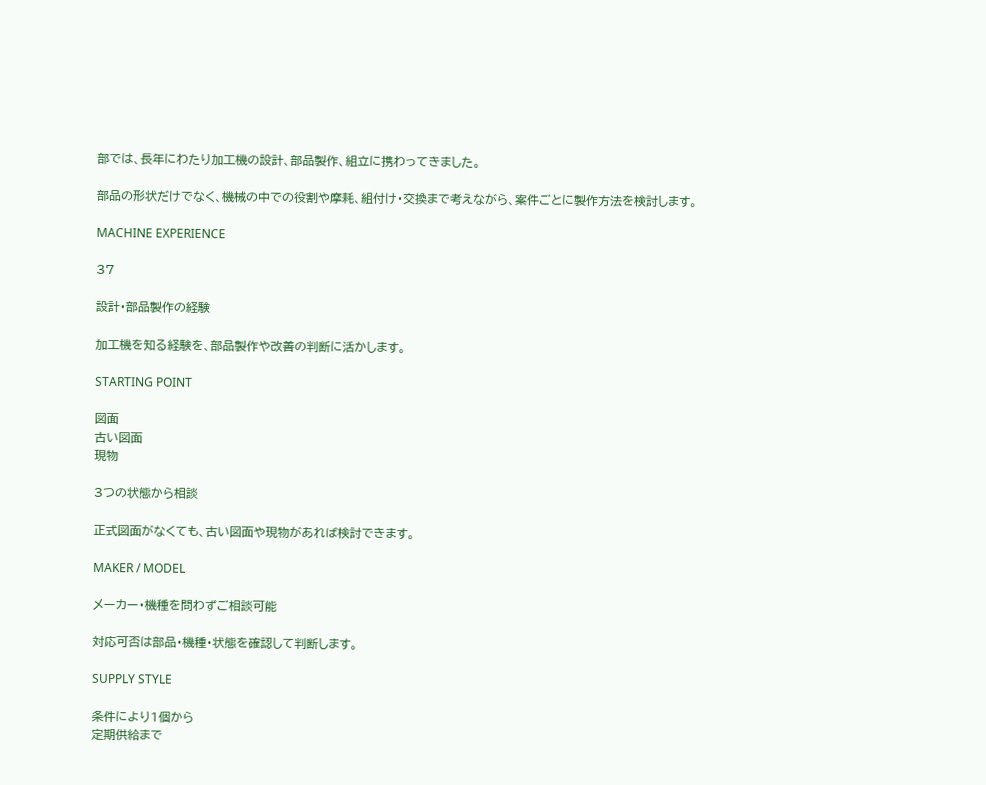部では、長年にわたり加工機の設計、部品製作、組立に携わってきました。

部品の形状だけでなく、機械の中での役割や摩耗、組付け・交換まで考えながら、案件ごとに製作方法を検討します。

MACHINE EXPERIENCE

37

設計・部品製作の経験

加工機を知る経験を、部品製作や改善の判断に活かします。

STARTING POINT

図面
古い図面
現物

3つの状態から相談

正式図面がなくても、古い図面や現物があれば検討できます。

MAKER / MODEL

メーカー・機種を問わずご相談可能

対応可否は部品・機種・状態を確認して判断します。

SUPPLY STYLE

条件により1個から
定期供給まで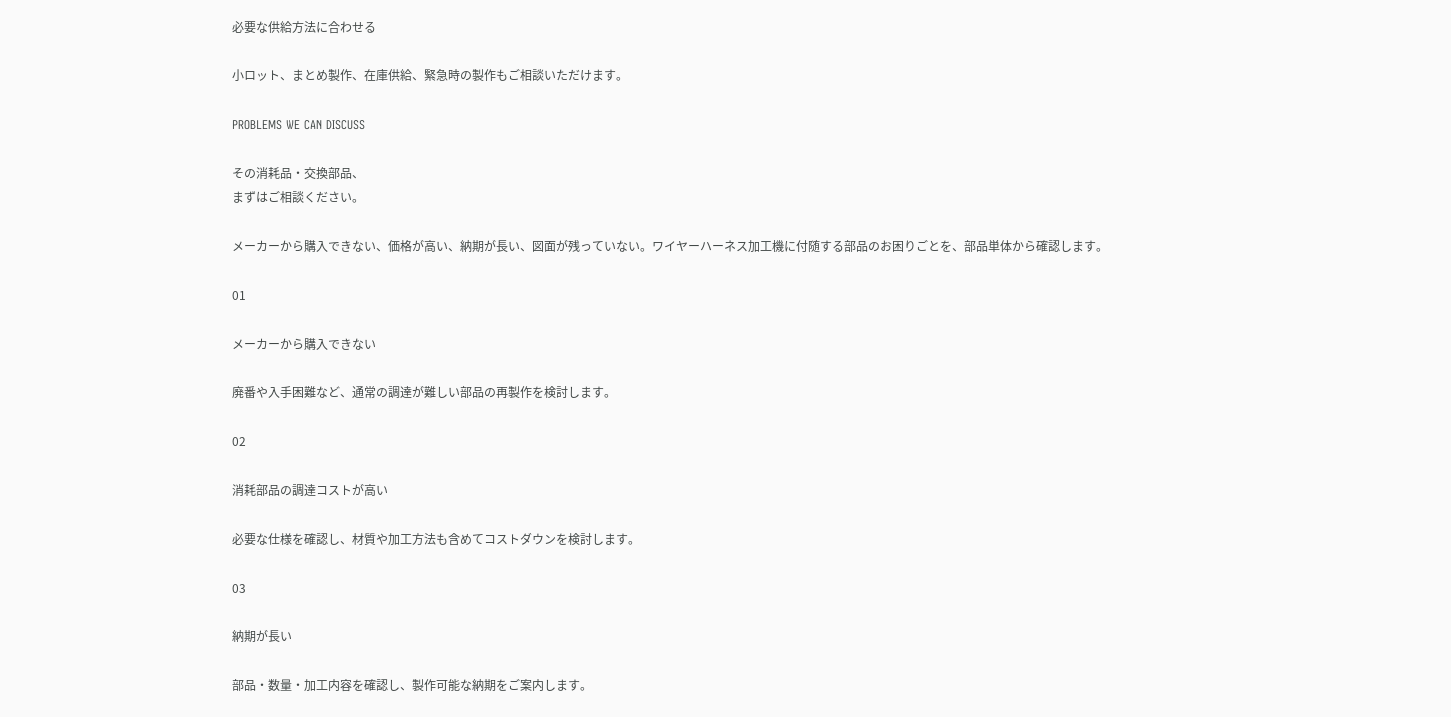必要な供給方法に合わせる

小ロット、まとめ製作、在庫供給、緊急時の製作もご相談いただけます。

PROBLEMS WE CAN DISCUSS

その消耗品・交換部品、
まずはご相談ください。

メーカーから購入できない、価格が高い、納期が長い、図面が残っていない。ワイヤーハーネス加工機に付随する部品のお困りごとを、部品単体から確認します。

01

メーカーから購入できない

廃番や入手困難など、通常の調達が難しい部品の再製作を検討します。

02

消耗部品の調達コストが高い

必要な仕様を確認し、材質や加工方法も含めてコストダウンを検討します。

03

納期が長い

部品・数量・加工内容を確認し、製作可能な納期をご案内します。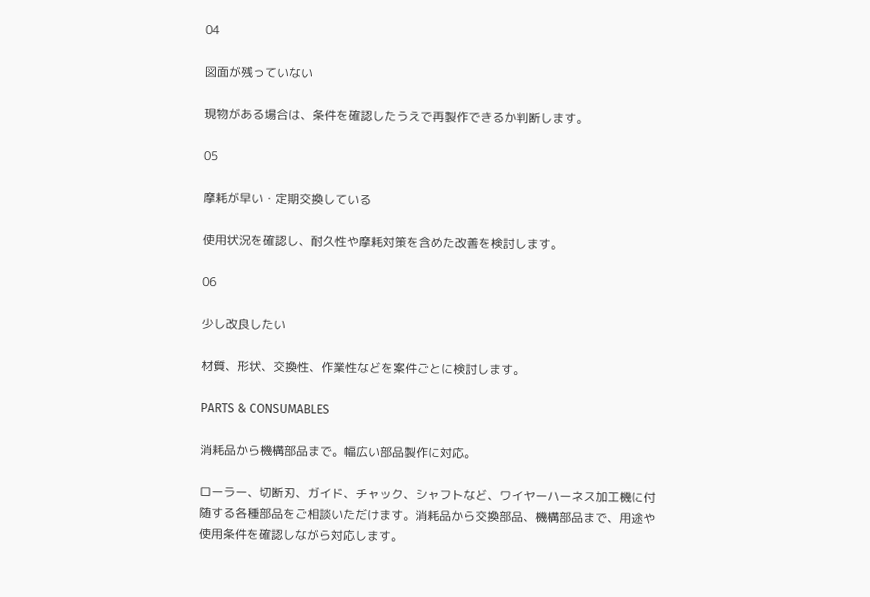04

図面が残っていない

現物がある場合は、条件を確認したうえで再製作できるか判断します。

05

摩耗が早い・定期交換している

使用状況を確認し、耐久性や摩耗対策を含めた改善を検討します。

06

少し改良したい

材質、形状、交換性、作業性などを案件ごとに検討します。

PARTS & CONSUMABLES

消耗品から機構部品まで。幅広い部品製作に対応。

ローラー、切断刃、ガイド、チャック、シャフトなど、ワイヤーハーネス加工機に付随する各種部品をご相談いただけます。消耗品から交換部品、機構部品まで、用途や使用条件を確認しながら対応します。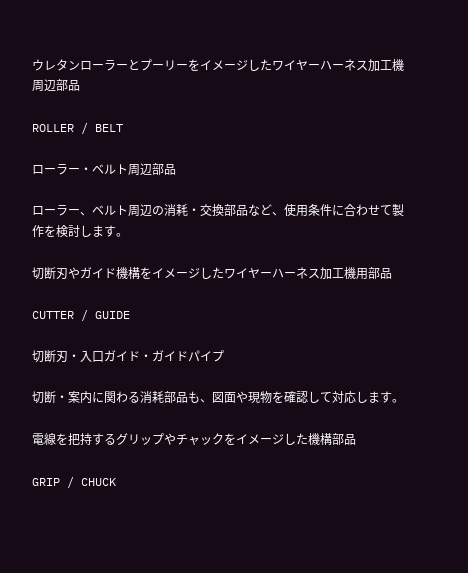ウレタンローラーとプーリーをイメージしたワイヤーハーネス加工機周辺部品

ROLLER / BELT

ローラー・ベルト周辺部品

ローラー、ベルト周辺の消耗・交換部品など、使用条件に合わせて製作を検討します。

切断刃やガイド機構をイメージしたワイヤーハーネス加工機用部品

CUTTER / GUIDE

切断刃・入口ガイド・ガイドパイプ

切断・案内に関わる消耗部品も、図面や現物を確認して対応します。

電線を把持するグリップやチャックをイメージした機構部品

GRIP / CHUCK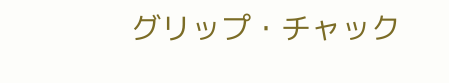グリップ・チャック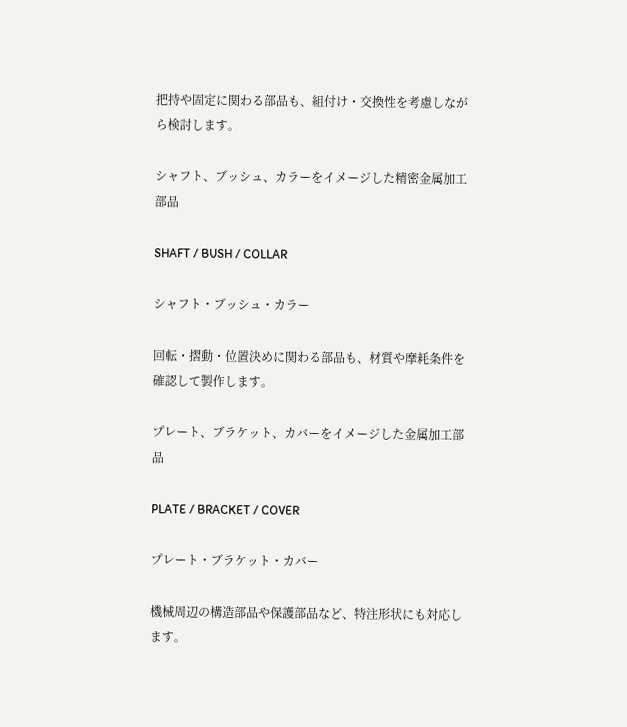把持や固定に関わる部品も、組付け・交換性を考慮しながら検討します。

シャフト、ブッシュ、カラーをイメージした精密金属加工部品

SHAFT / BUSH / COLLAR

シャフト・ブッシュ・カラー

回転・摺動・位置決めに関わる部品も、材質や摩耗条件を確認して製作します。

プレート、ブラケット、カバーをイメージした金属加工部品

PLATE / BRACKET / COVER

プレート・ブラケット・カバー

機械周辺の構造部品や保護部品など、特注形状にも対応します。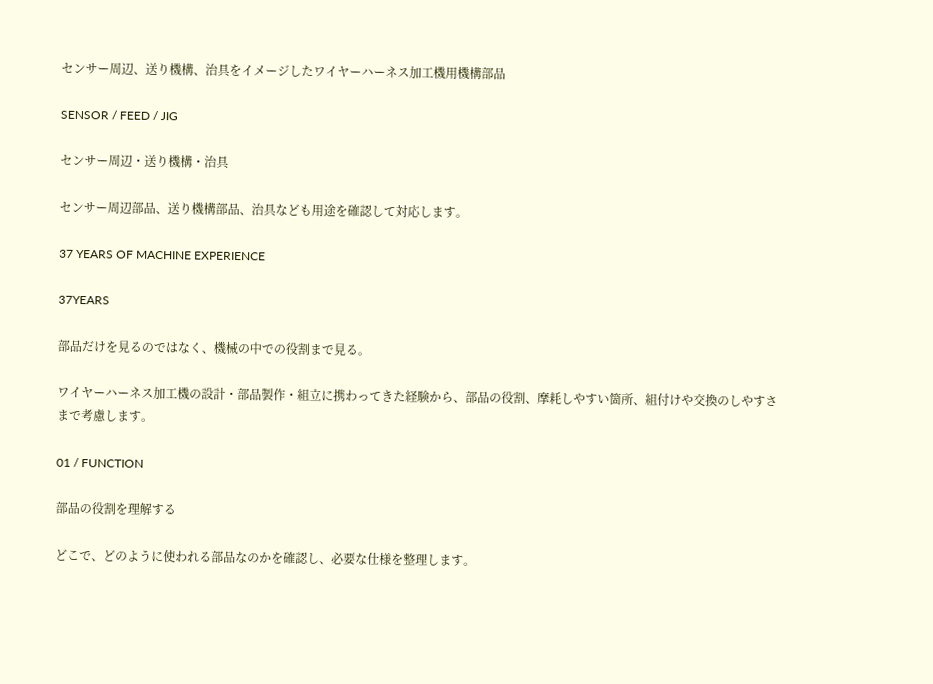センサー周辺、送り機構、治具をイメージしたワイヤーハーネス加工機用機構部品

SENSOR / FEED / JIG

センサー周辺・送り機構・治具

センサー周辺部品、送り機構部品、治具なども用途を確認して対応します。

37 YEARS OF MACHINE EXPERIENCE

37YEARS

部品だけを見るのではなく、機械の中での役割まで見る。

ワイヤーハーネス加工機の設計・部品製作・組立に携わってきた経験から、部品の役割、摩耗しやすい箇所、組付けや交換のしやすさまで考慮します。

01 / FUNCTION

部品の役割を理解する

どこで、どのように使われる部品なのかを確認し、必要な仕様を整理します。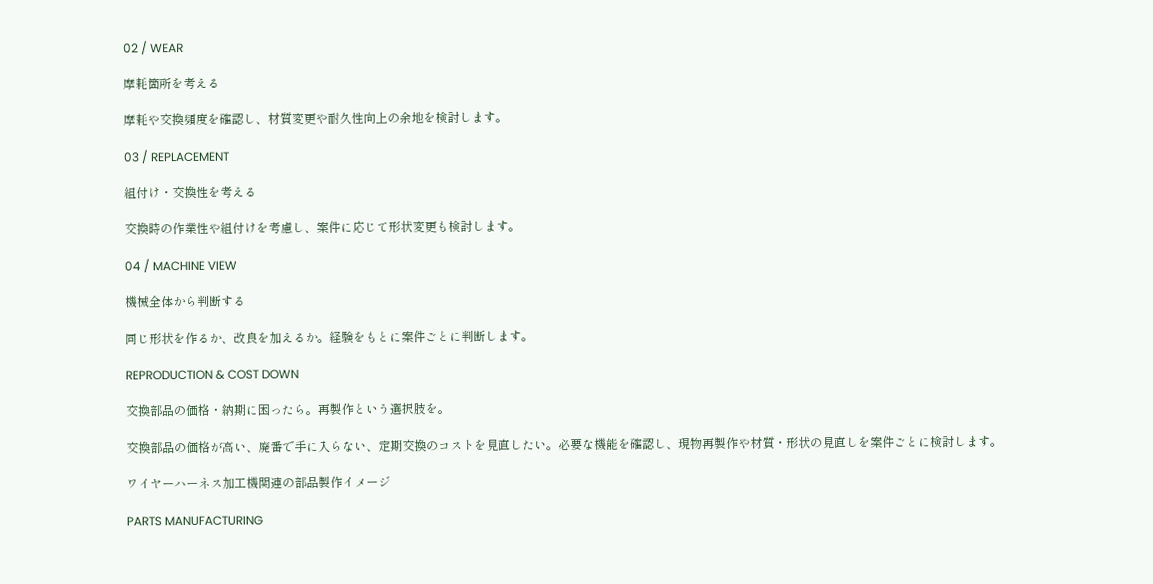02 / WEAR

摩耗箇所を考える

摩耗や交換頻度を確認し、材質変更や耐久性向上の余地を検討します。

03 / REPLACEMENT

組付け・交換性を考える

交換時の作業性や組付けを考慮し、案件に応じて形状変更も検討します。

04 / MACHINE VIEW

機械全体から判断する

同じ形状を作るか、改良を加えるか。経験をもとに案件ごとに判断します。

REPRODUCTION & COST DOWN

交換部品の価格・納期に困ったら。再製作という選択肢を。

交換部品の価格が高い、廃番で手に入らない、定期交換のコストを見直したい。必要な機能を確認し、現物再製作や材質・形状の見直しを案件ごとに検討します。

ワイヤーハーネス加工機関連の部品製作イメージ

PARTS MANUFACTURING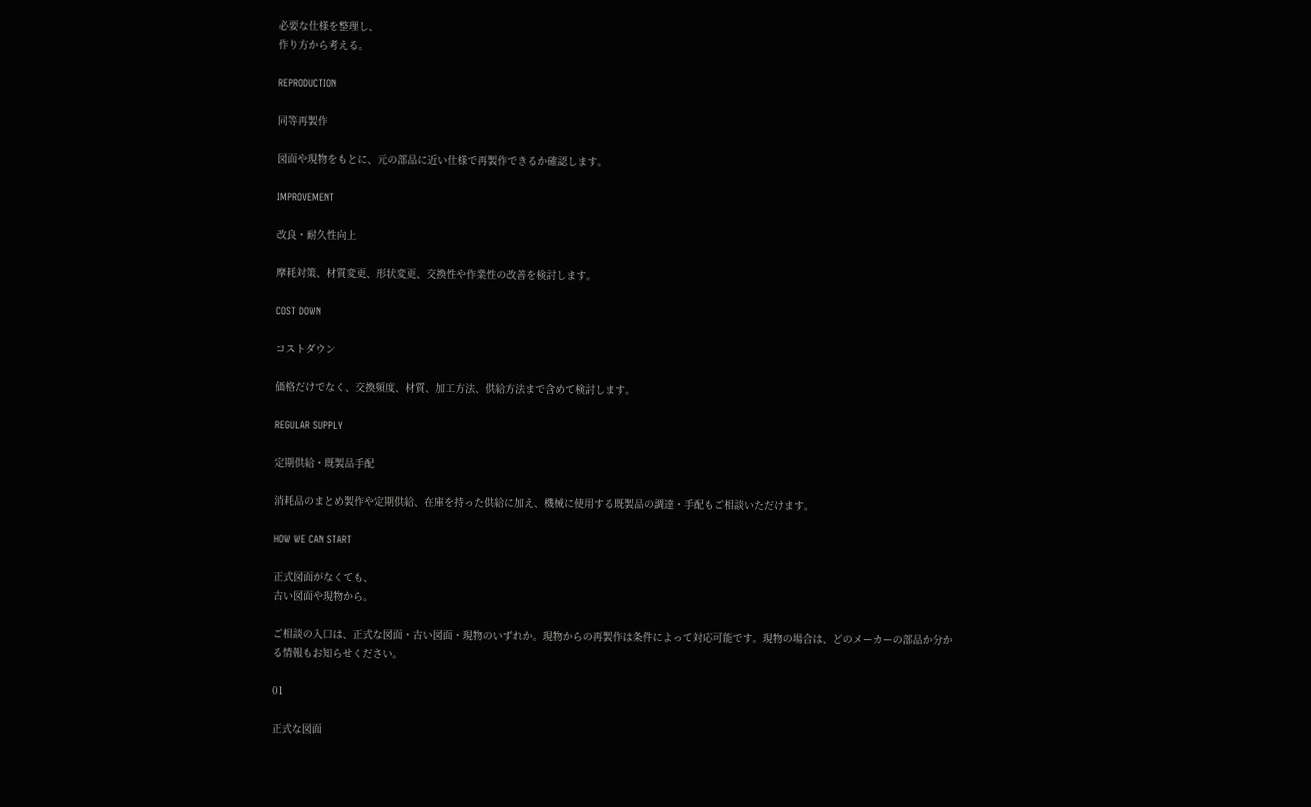必要な仕様を整理し、
作り方から考える。

REPRODUCTION

同等再製作

図面や現物をもとに、元の部品に近い仕様で再製作できるか確認します。

IMPROVEMENT

改良・耐久性向上

摩耗対策、材質変更、形状変更、交換性や作業性の改善を検討します。

COST DOWN

コストダウン

価格だけでなく、交換頻度、材質、加工方法、供給方法まで含めて検討します。

REGULAR SUPPLY

定期供給・既製品手配

消耗品のまとめ製作や定期供給、在庫を持った供給に加え、機械に使用する既製品の調達・手配もご相談いただけます。

HOW WE CAN START

正式図面がなくても、
古い図面や現物から。

ご相談の入口は、正式な図面・古い図面・現物のいずれか。現物からの再製作は条件によって対応可能です。現物の場合は、どのメーカーの部品か分かる情報もお知らせください。

01

正式な図面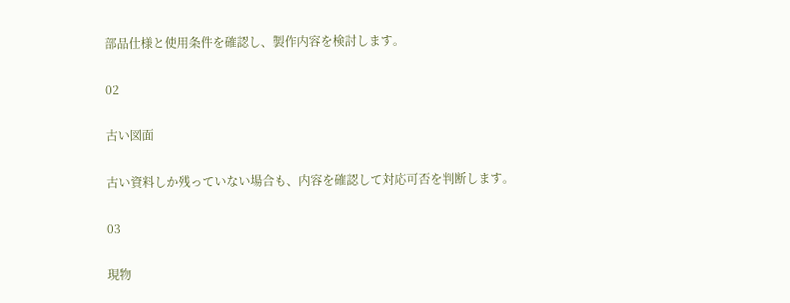部品仕様と使用条件を確認し、製作内容を検討します。

02

古い図面

古い資料しか残っていない場合も、内容を確認して対応可否を判断します。

03

現物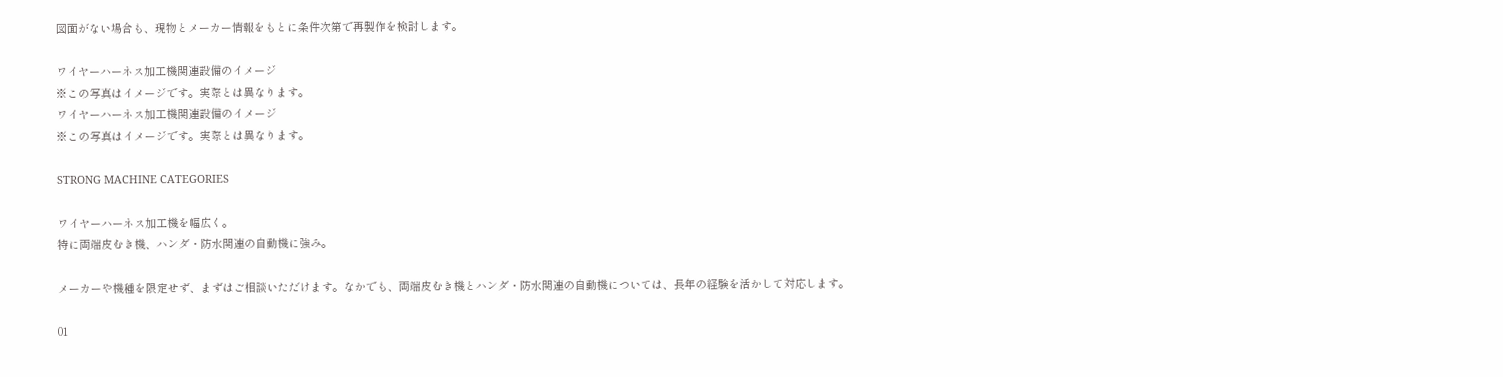図面がない場合も、現物とメーカー情報をもとに条件次第で再製作を検討します。

ワイヤーハーネス加工機関連設備のイメージ
※この写真はイメージです。実際とは異なります。
ワイヤーハーネス加工機関連設備のイメージ
※この写真はイメージです。実際とは異なります。

STRONG MACHINE CATEGORIES

ワイヤーハーネス加工機を幅広く。
特に両端皮むき機、ハンダ・防水関連の自動機に強み。

メーカーや機種を限定せず、まずはご相談いただけます。なかでも、両端皮むき機とハンダ・防水関連の自動機については、長年の経験を活かして対応します。

01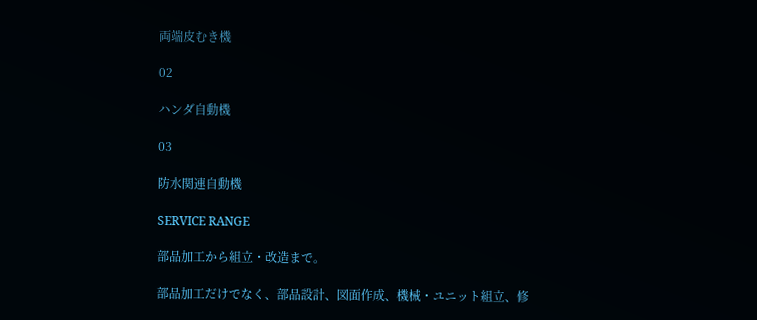両端皮むき機

02

ハンダ自動機

03

防水関連自動機

SERVICE RANGE

部品加工から組立・改造まで。

部品加工だけでなく、部品設計、図面作成、機械・ユニット組立、修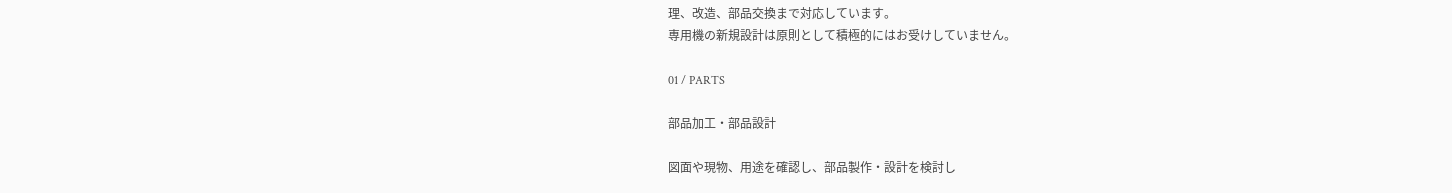理、改造、部品交換まで対応しています。
専用機の新規設計は原則として積極的にはお受けしていません。

01 / PARTS

部品加工・部品設計

図面や現物、用途を確認し、部品製作・設計を検討し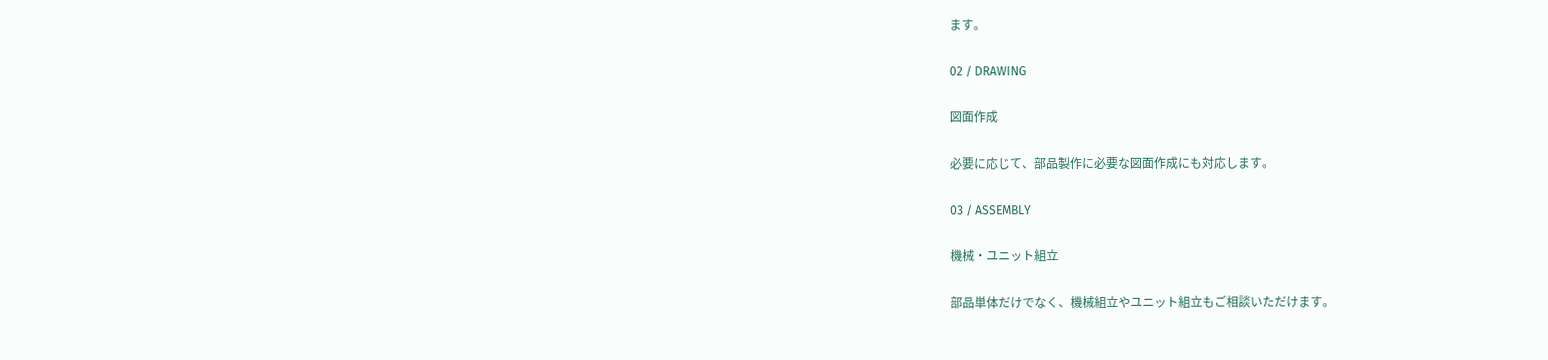ます。

02 / DRAWING

図面作成

必要に応じて、部品製作に必要な図面作成にも対応します。

03 / ASSEMBLY

機械・ユニット組立

部品単体だけでなく、機械組立やユニット組立もご相談いただけます。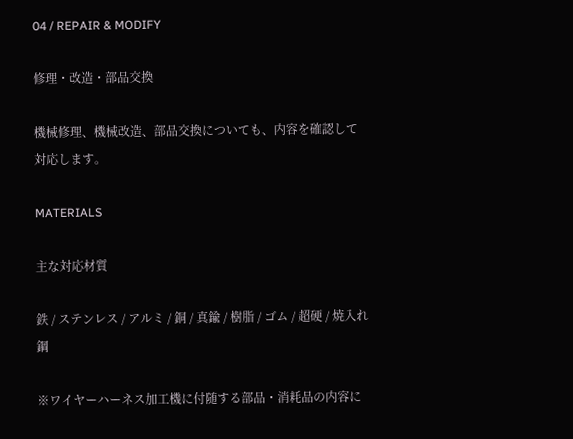04 / REPAIR & MODIFY

修理・改造・部品交換

機械修理、機械改造、部品交換についても、内容を確認して対応します。

MATERIALS

主な対応材質

鉄 / ステンレス / アルミ / 銅 / 真鍮 / 樹脂 / ゴム / 超硬 / 焼入れ鋼

※ワイヤーハーネス加工機に付随する部品・消耗品の内容に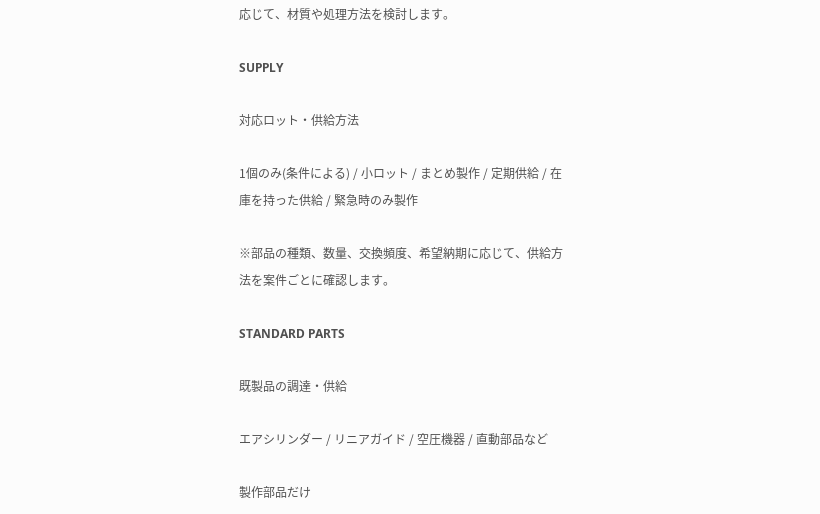応じて、材質や処理方法を検討します。

SUPPLY

対応ロット・供給方法

1個のみ(条件による) / 小ロット / まとめ製作 / 定期供給 / 在庫を持った供給 / 緊急時のみ製作

※部品の種類、数量、交換頻度、希望納期に応じて、供給方法を案件ごとに確認します。

STANDARD PARTS

既製品の調達・供給

エアシリンダー / リニアガイド / 空圧機器 / 直動部品など

製作部品だけ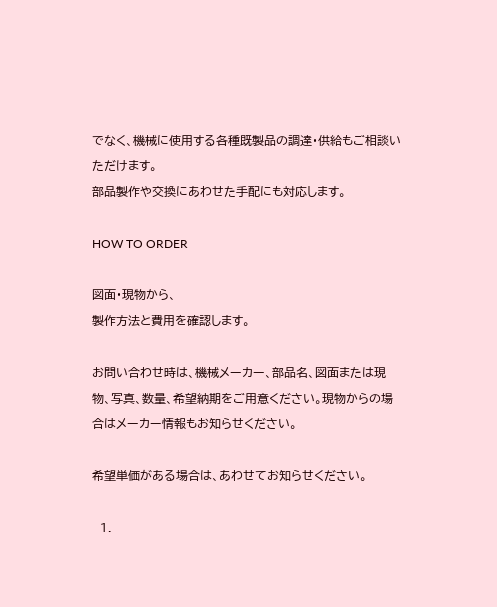でなく、機械に使用する各種既製品の調達・供給もご相談いただけます。
部品製作や交換にあわせた手配にも対応します。

HOW TO ORDER

図面・現物から、
製作方法と費用を確認します。

お問い合わせ時は、機械メーカー、部品名、図面または現物、写真、数量、希望納期をご用意ください。現物からの場合はメーカー情報もお知らせください。

希望単価がある場合は、あわせてお知らせください。

  1.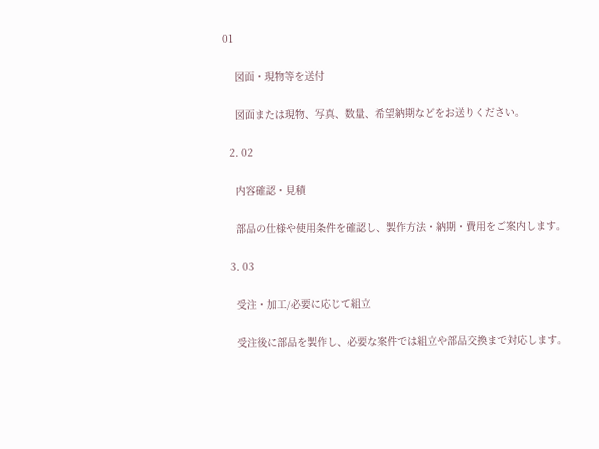01

    図面・現物等を送付

    図面または現物、写真、数量、希望納期などをお送りください。

  2. 02

    内容確認・見積

    部品の仕様や使用条件を確認し、製作方法・納期・費用をご案内します。

  3. 03

    受注・加工/必要に応じて組立

    受注後に部品を製作し、必要な案件では組立や部品交換まで対応します。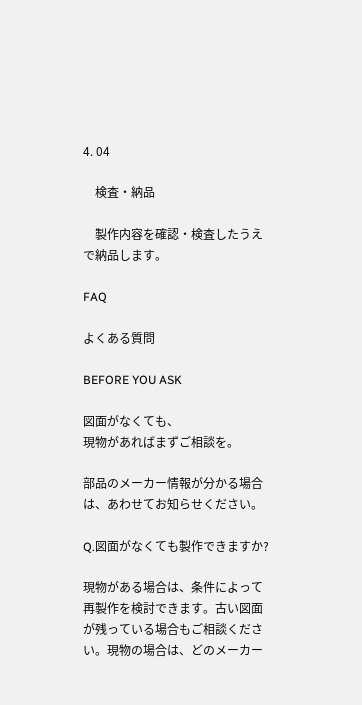4. 04

    検査・納品

    製作内容を確認・検査したうえで納品します。

FAQ

よくある質問

BEFORE YOU ASK

図面がなくても、
現物があればまずご相談を。

部品のメーカー情報が分かる場合は、あわせてお知らせください。

Q.図面がなくても製作できますか?

現物がある場合は、条件によって再製作を検討できます。古い図面が残っている場合もご相談ください。現物の場合は、どのメーカー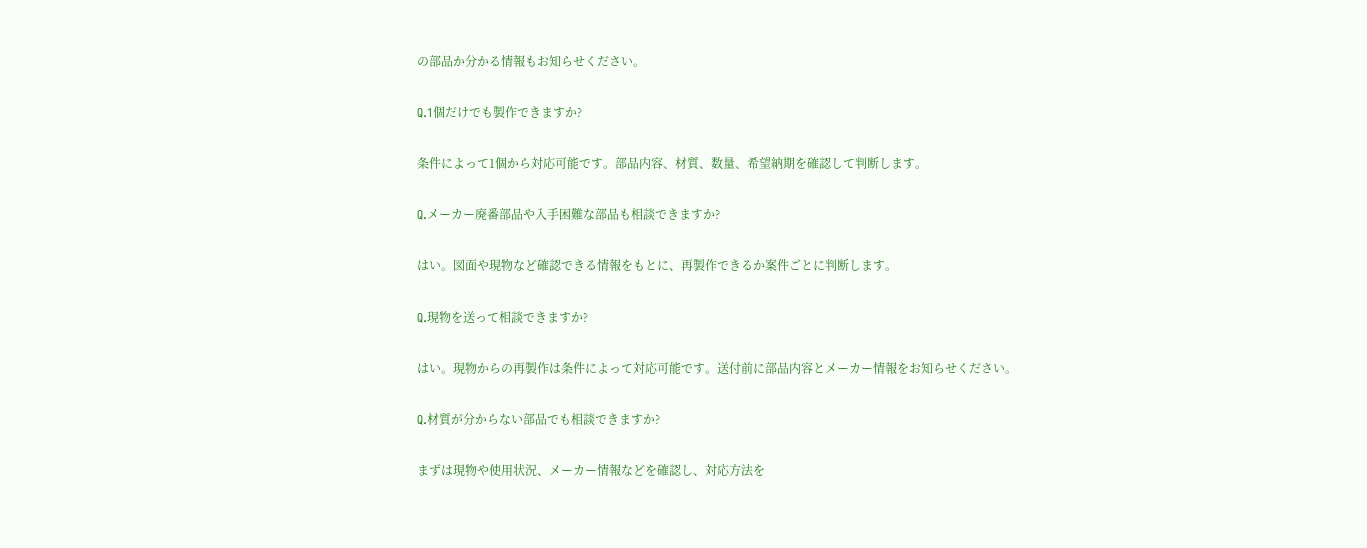の部品か分かる情報もお知らせください。

Q.1個だけでも製作できますか?

条件によって1個から対応可能です。部品内容、材質、数量、希望納期を確認して判断します。

Q.メーカー廃番部品や入手困難な部品も相談できますか?

はい。図面や現物など確認できる情報をもとに、再製作できるか案件ごとに判断します。

Q.現物を送って相談できますか?

はい。現物からの再製作は条件によって対応可能です。送付前に部品内容とメーカー情報をお知らせください。

Q.材質が分からない部品でも相談できますか?

まずは現物や使用状況、メーカー情報などを確認し、対応方法を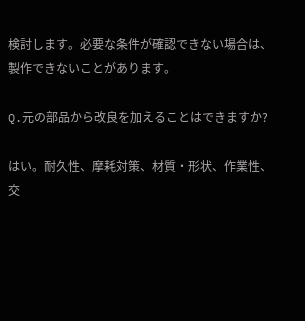検討します。必要な条件が確認できない場合は、製作できないことがあります。

Q.元の部品から改良を加えることはできますか?

はい。耐久性、摩耗対策、材質・形状、作業性、交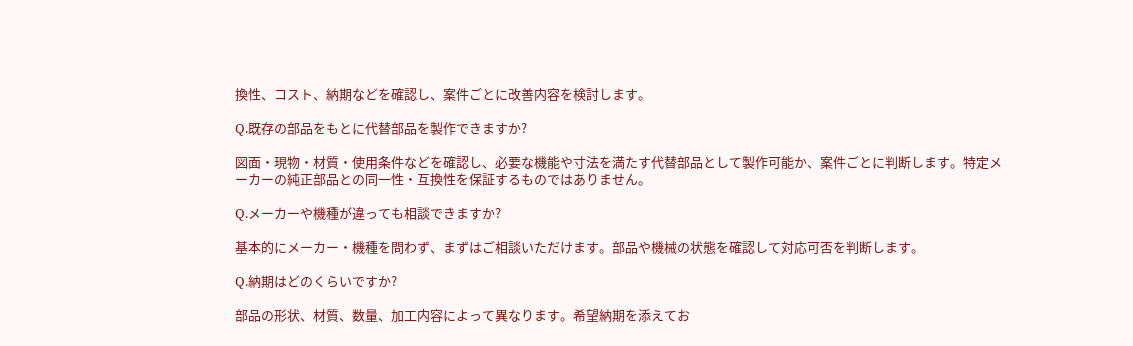換性、コスト、納期などを確認し、案件ごとに改善内容を検討します。

Q.既存の部品をもとに代替部品を製作できますか?

図面・現物・材質・使用条件などを確認し、必要な機能や寸法を満たす代替部品として製作可能か、案件ごとに判断します。特定メーカーの純正部品との同一性・互換性を保証するものではありません。

Q.メーカーや機種が違っても相談できますか?

基本的にメーカー・機種を問わず、まずはご相談いただけます。部品や機械の状態を確認して対応可否を判断します。

Q.納期はどのくらいですか?

部品の形状、材質、数量、加工内容によって異なります。希望納期を添えてお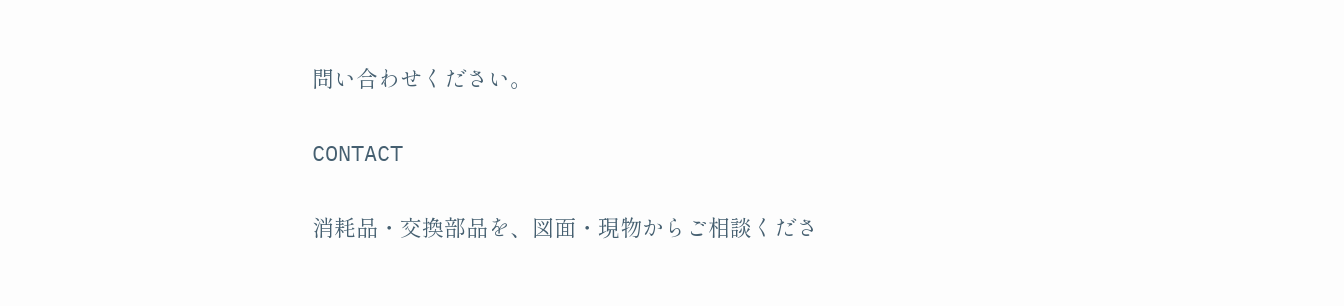問い合わせください。

CONTACT

消耗品・交換部品を、図面・現物からご相談くださ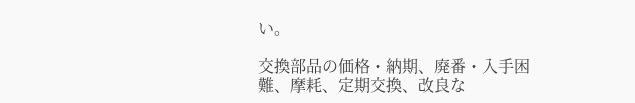い。

交換部品の価格・納期、廃番・入手困難、摩耗、定期交換、改良な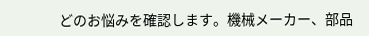どのお悩みを確認します。機械メーカー、部品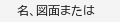名、図面または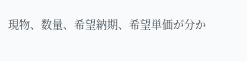現物、数量、希望納期、希望単価が分か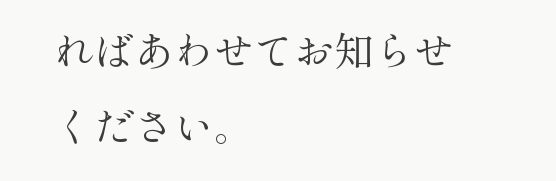ればあわせてお知らせください。